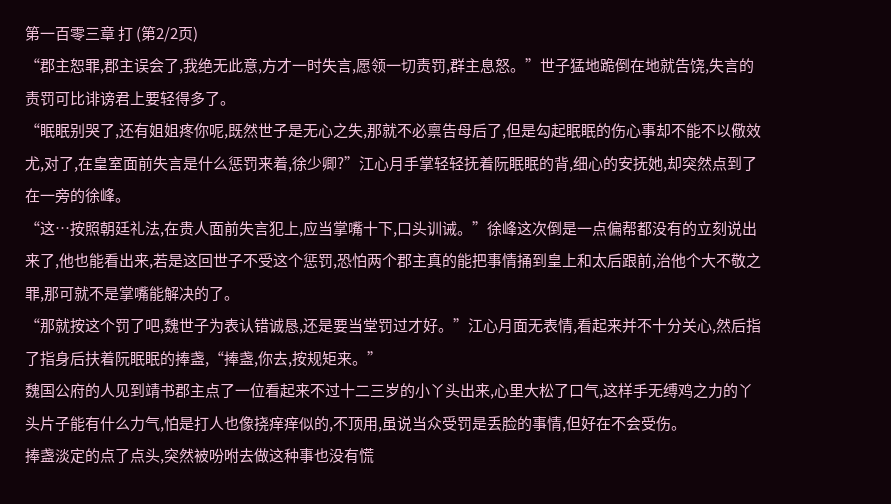第一百零三章 打 (第2/2页)
“郡主恕罪,郡主误会了,我绝无此意,方才一时失言,愿领一切责罚,群主息怒。”世子猛地跪倒在地就告饶,失言的责罚可比诽谤君上要轻得多了。
“眠眠别哭了,还有姐姐疼你呢,既然世子是无心之失,那就不必禀告母后了,但是勾起眠眠的伤心事却不能不以儆效尤,对了,在皇室面前失言是什么惩罚来着,徐少卿?”江心月手掌轻轻抚着阮眠眠的背,细心的安抚她,却突然点到了在一旁的徐峰。
“这…按照朝廷礼法,在贵人面前失言犯上,应当掌嘴十下,口头训诫。”徐峰这次倒是一点偏帮都没有的立刻说出来了,他也能看出来,若是这回世子不受这个惩罚,恐怕两个郡主真的能把事情捅到皇上和太后跟前,治他个大不敬之罪,那可就不是掌嘴能解决的了。
“那就按这个罚了吧,魏世子为表认错诚恳,还是要当堂罚过才好。”江心月面无表情,看起来并不十分关心,然后指了指身后扶着阮眠眠的捧盏,“捧盏,你去,按规矩来。”
魏国公府的人见到靖书郡主点了一位看起来不过十二三岁的小丫头出来,心里大松了口气,这样手无缚鸡之力的丫头片子能有什么力气,怕是打人也像挠痒痒似的,不顶用,虽说当众受罚是丢脸的事情,但好在不会受伤。
捧盏淡定的点了点头,突然被吩咐去做这种事也没有慌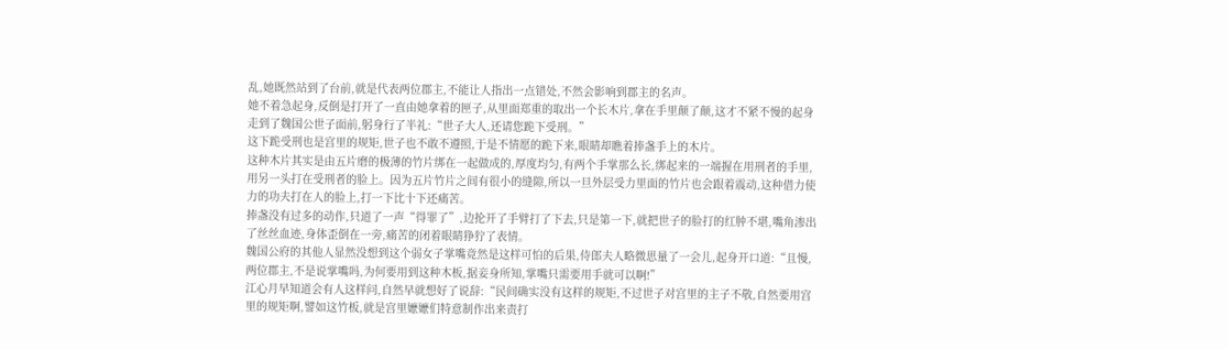乱,她既然站到了台前,就是代表两位郡主,不能让人指出一点错处,不然会影响到郡主的名声。
她不着急起身,反倒是打开了一直由她拿着的匣子,从里面郑重的取出一个长木片,拿在手里颠了颠,这才不紧不慢的起身走到了魏国公世子面前,躬身行了半礼:“世子大人,还请您跪下受刑。”
这下跪受刑也是宫里的规矩,世子也不敢不遵照,于是不情愿的跪下来,眼睛却瞧着捧盏手上的木片。
这种木片其实是由五片磨的极薄的竹片绑在一起做成的,厚度均匀,有两个手掌那么长,绑起来的一端握在用刑者的手里,用另一头打在受刑者的脸上。因为五片竹片之间有很小的缝隙,所以一旦外层受力里面的竹片也会跟着震动,这种借力使力的功夫打在人的脸上,打一下比十下还痛苦。
捧盏没有过多的动作,只道了一声“得罪了”,边抡开了手臂打了下去,只是第一下,就把世子的脸打的红肿不堪,嘴角渗出了丝丝血迹,身体歪倒在一旁,痛苦的闭着眼睛狰狞了表情。
魏国公府的其他人显然没想到这个弱女子掌嘴竟然是这样可怕的后果,侍郎夫人略微思量了一会儿,起身开口道:“且慢,两位郡主,不是说掌嘴吗,为何要用到这种木板,据妾身所知,掌嘴只需要用手就可以啊!”
江心月早知道会有人这样问,自然早就想好了说辞:“民间确实没有这样的规矩,不过世子对宫里的主子不敬,自然要用宫里的规矩啊,譬如这竹板,就是宫里嬷嬷们特意制作出来责打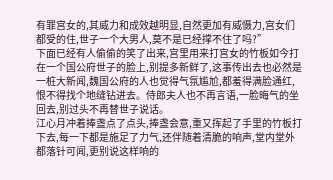有罪宫女的,其威力和成效越明显,自然更加有威慑力,宫女们都受的住,世子一个大男人,莫不是已经撑不住了吗?”
下面已经有人偷偷的笑了出来,宫里用来打宫女的竹板如今打在一个国公府世子的脸上,别提多新鲜了,这事传出去也必然是一桩大新闻,魏国公府的人也觉得气氛尴尬,都羞得满脸通红,恨不得找个地缝钻进去。侍郎夫人也不再言语,一脸晦气的坐回去,别过头不再替世子说话。
江心月冲着捧盏点了点头,捧盏会意,重又挥起了手里的竹板打下去,每一下都是施足了力气,还伴随着清脆的响声,堂内堂外都落针可闻,更别说这样响的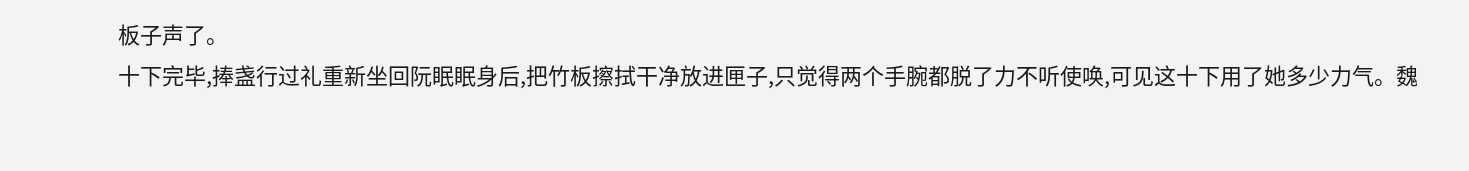板子声了。
十下完毕,捧盏行过礼重新坐回阮眠眠身后,把竹板擦拭干净放进匣子,只觉得两个手腕都脱了力不听使唤,可见这十下用了她多少力气。魏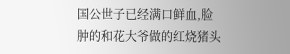国公世子已经满口鲜血,脸肿的和花大爷做的红烧猪头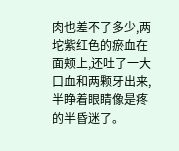肉也差不了多少,两坨紫红色的瘀血在面颊上,还吐了一大口血和两颗牙出来,半睁着眼睛像是疼的半昏迷了。